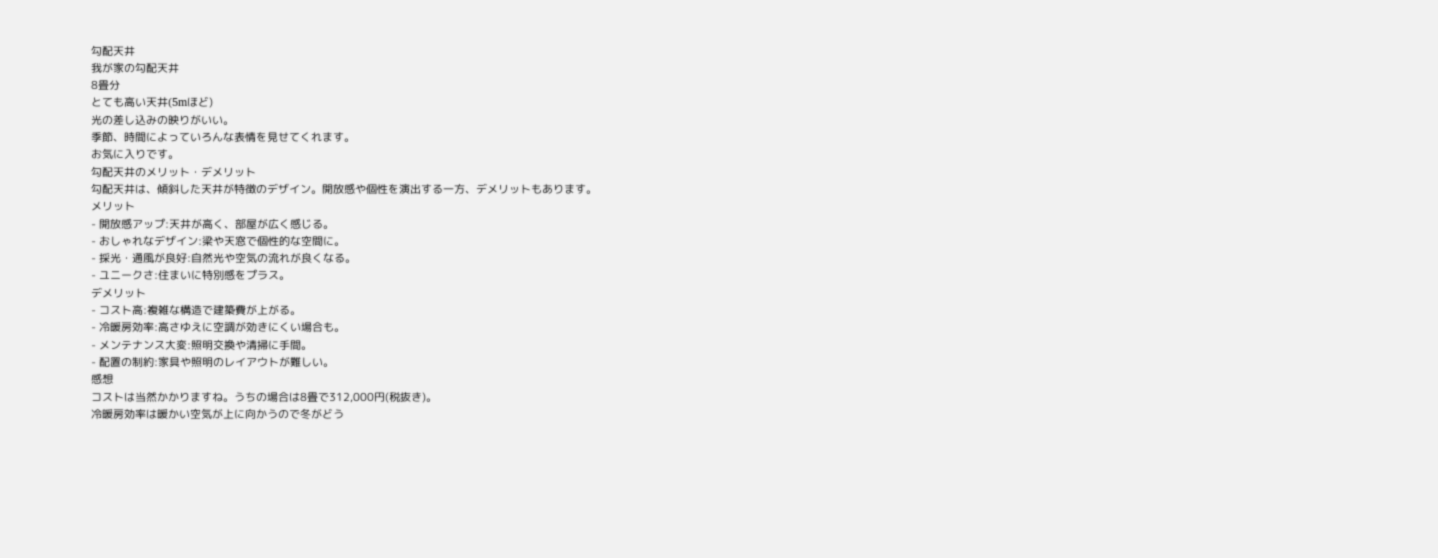勾配天井
我が家の勾配天井
8畳分
とても高い天井(5mほど)
光の差し込みの映りがいい。
季節、時間によっていろんな表情を見せてくれます。
お気に入りです。
勾配天井のメリット・デメリット
勾配天井は、傾斜した天井が特徴のデザイン。開放感や個性を演出する一方、デメリットもあります。
メリット
- 開放感アップ:天井が高く、部屋が広く感じる。
- おしゃれなデザイン:梁や天窓で個性的な空間に。
- 採光・通風が良好:自然光や空気の流れが良くなる。
- ユニークさ:住まいに特別感をプラス。
デメリット
- コスト高:複雑な構造で建築費が上がる。
- 冷暖房効率:高さゆえに空調が効きにくい場合も。
- メンテナンス大変:照明交換や清掃に手間。
- 配置の制約:家具や照明のレイアウトが難しい。
感想
コストは当然かかりますね。うちの場合は8畳で312,000円(税抜き)。
冷暖房効率は暖かい空気が上に向かうので冬がどう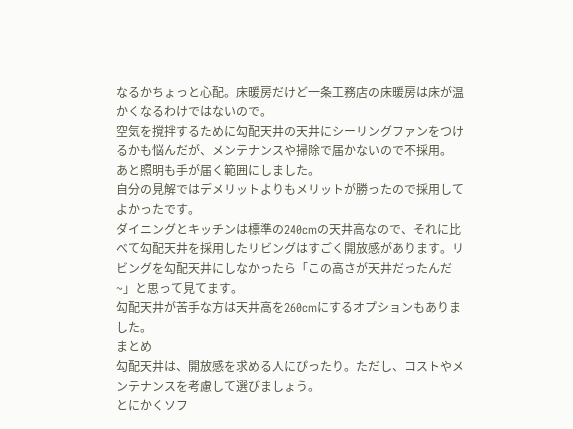なるかちょっと心配。床暖房だけど一条工務店の床暖房は床が温かくなるわけではないので。
空気を撹拌するために勾配天井の天井にシーリングファンをつけるかも悩んだが、メンテナンスや掃除で届かないので不採用。
あと照明も手が届く範囲にしました。
自分の見解ではデメリットよりもメリットが勝ったので採用してよかったです。
ダイニングとキッチンは標準の240cmの天井高なので、それに比べて勾配天井を採用したリビングはすごく開放感があります。リビングを勾配天井にしなかったら「この高さが天井だったんだ~」と思って見てます。
勾配天井が苦手な方は天井高を260cmにするオプションもありました。
まとめ
勾配天井は、開放感を求める人にぴったり。ただし、コストやメンテナンスを考慮して選びましょう。
とにかくソフ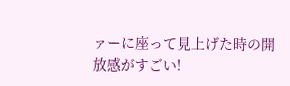ァーに座って見上げた時の開放感がすごい!